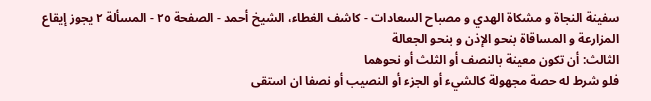سفينة النجاة و مشكاة الهدي و مصباح السعادات - كاشف الغطاء، الشيخ أحمد - الصفحة ٢٥ - المسألة ٢ يجوز إيقاع المزارعة و المساقاة بنحو الإذن و بنحو الجعالة
الثالث: أن تكون معينة بالنصف أو الثلث أو نحوهما
فلو شرط له حصة مجهولة كالشيء أو الجزء أو النصيب أو نصفا ان استقى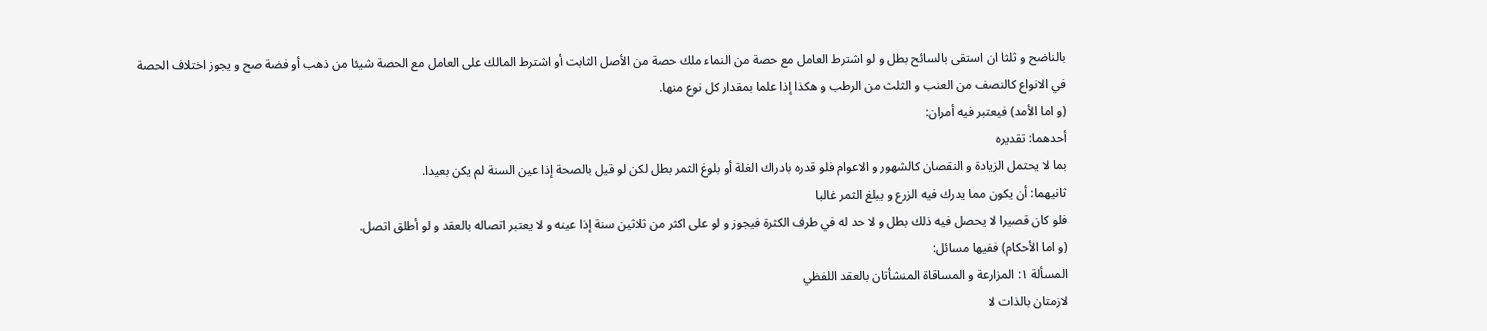بالناضح و ثلثا ان استقى بالسائح بطل و لو اشترط العامل مع حصة من النماء ملك حصة من الأصل الثابت أو اشترط المالك على العامل مع الحصة شيئا من ذهب أو فضة صح و يجوز اختلاف الحصة في الانواع كالنصف من العنب و الثلث من الرطب و هكذا إذا علما بمقدار كل نوع منها.
(و اما الأمد) فيعتبر فيه أمران:
أحدهما: تقديره
بما لا يحتمل الزيادة و النقصان كالشهور و الاعوام فلو قدره بادراك الغلة أو بلوغ الثمر بطل لكن لو قيل بالصحة إذا عين السنة لم يكن بعيدا.
ثانيهما: أن يكون مما يدرك فيه الزرع و يبلغ الثمر غالبا
فلو كان قصيرا لا يحصل فيه ذلك بطل و لا حد له في طرف الكثرة فيجوز و لو على اكثر من ثلاثين سنة إذا عينه و لا يعتبر اتصاله بالعقد و لو أطلق اتصل.
(و اما الأحكام) ففيها مسائل:
المسألة ١: المزارعة و المساقاة المنشأتان بالعقد اللفظي
لازمتان بالذات لا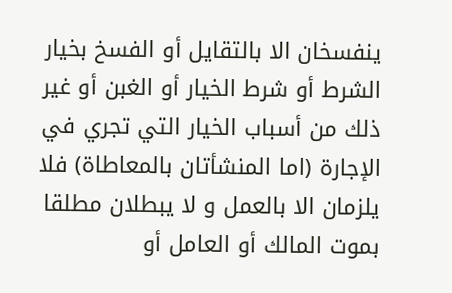ينفسخان الا بالتقايل أو الفسخ بخيار الشرط أو شرط الخيار أو الغبن أو غير ذلك من أسباب الخيار التي تجري في الإجارة (اما المنشأتان بالمعاطاة) فلا يلزمان الا بالعمل و لا يبطلان مطلقا بموت المالك أو العامل أو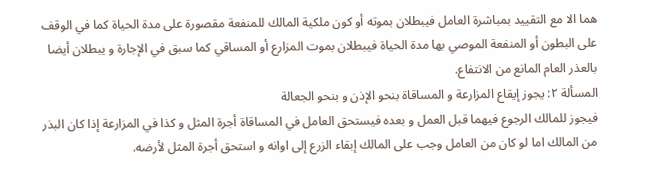هما الا مع التقييد بمباشرة العامل فيبطلان بموته أو كون ملكية المالك للمنفعة مقصورة على مدة الحياة كما في الوقف على البطون أو المنفعة الموصي بها مدة الحياة فيبطلان بموت المزارع أو المساقي كما سبق في الإجارة و يبطلان أيضا بالعذر العام المانع من الانتفاع.
المسألة ٢: يجوز إيقاع المزارعة و المساقاة بنحو الإذن و بنحو الجعالة
فيجوز للمالك الرجوع فيهما قبل العمل و بعده فيستحق العامل في المساقاة أجرة المثل و كذا في المزارعة إذا كان البذر من المالك اما لو كان من العامل وجب على المالك إبقاء الزرع إلى اوانه و استحق أجرة المثل لأرضه.